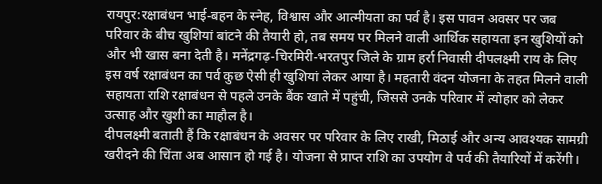रायपुर:रक्षाबंधन भाई-बहन के स्नेह, विश्वास और आत्मीयता का पर्व है। इस पावन अवसर पर जब परिवार के बीच खुशियां बांटने की तैयारी हो, तब समय पर मिलने वाली आर्थिक सहायता इन खुशियों को और भी खास बना देती है। मनेंद्रगढ़-चिरमिरी-भरतपुर जिले के ग्राम हर्रा निवासी दीपलक्ष्मी राय के लिए इस वर्ष रक्षाबंधन का पर्व कुछ ऐसी ही खुशियां लेकर आया है। महतारी वंदन योजना के तहत मिलने वाली सहायता राशि रक्षाबंधन से पहले उनके बैंक खाते में पहुंची, जिससे उनके परिवार में त्योहार को लेकर उत्साह और खुशी का माहौल है।
दीपलक्ष्मी बताती हैं कि रक्षाबंधन के अवसर पर परिवार के लिए राखी, मिठाई और अन्य आवश्यक सामग्री खरीदने की चिंता अब आसान हो गई है। योजना से प्राप्त राशि का उपयोग वे पर्व की तैयारियों में करेंगी।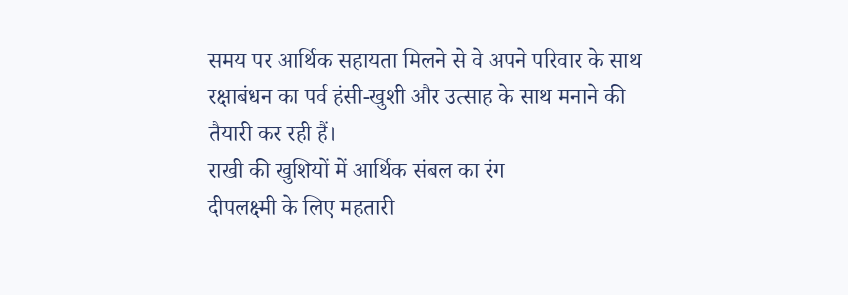समय पर आर्थिक सहायता मिलने से वे अपने परिवार के साथ रक्षाबंधन का पर्व हंसी-खुशी और उत्साह के साथ मनाने की तैयारी कर रही हैं।
राखी की खुशियों में आर्थिक संबल का रंग
दीपलक्ष्मी के लिए महतारी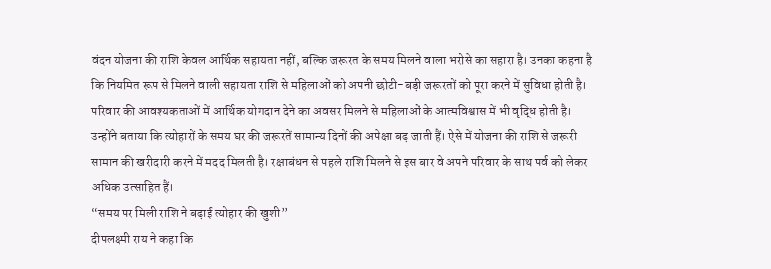वंदन योजना की राशि केवल आर्थिक सहायता नहीं, बल्कि जरूरत के समय मिलने वाला भरोसे का सहारा है। उनका कहना है कि नियमित रूप से मिलने वाली सहायता राशि से महिलाओं को अपनी छोटी-बड़ी जरूरतों को पूरा करने में सुविधा होती है। परिवार की आवश्यकताओं में आर्थिक योगदान देने का अवसर मिलने से महिलाओं के आत्मविश्वास में भी वृद्धि होती है।
उन्होंने बताया कि त्योहारों के समय घर की जरूरतें सामान्य दिनों की अपेक्षा बढ़ जाती हैं। ऐसे में योजना की राशि से जरूरी सामान की खरीदारी करने में मदद मिलती है। रक्षाबंधन से पहले राशि मिलने से इस बार वे अपने परिवार के साथ पर्व को लेकर अधिक उत्साहित हैं।
“समय पर मिली राशि ने बढ़ाई त्योहार की खुशी”
दीपलक्ष्मी राय ने कहा कि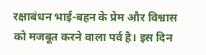रक्षाबंधन भाई-बहन के प्रेम और विश्वास को मजबूत करने वाला पर्व है। इस दिन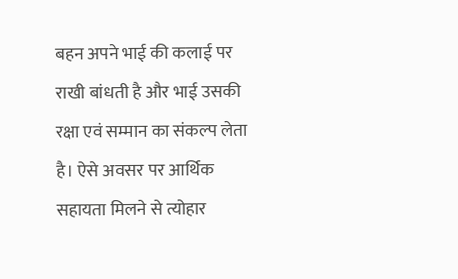बहन अपने भाई की कलाई पर राखी बांधती है और भाई उसकी रक्षा एवं सम्मान का संकल्प लेता है। ऐसे अवसर पर आर्थिक सहायता मिलने से त्योहार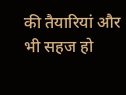की तैयारियां और भी सहज हो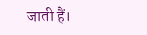जाती हैं।